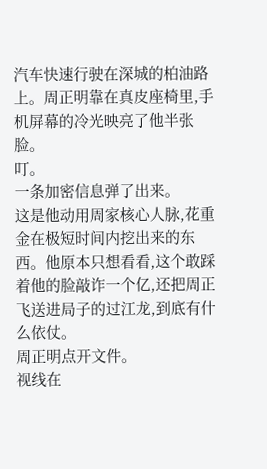汽车快速行驶在深城的柏油路上。周正明靠在真皮座椅里,手机屏幕的冷光映亮了他半张脸。
叮。
一条加密信息弹了出来。
这是他动用周家核心人脉,花重金在极短时间内挖出来的东西。他原本只想看看,这个敢踩着他的脸敲诈一个亿,还把周正飞送进局子的过江龙,到底有什么依仗。
周正明点开文件。
视线在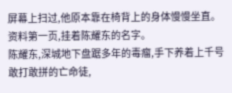屏幕上扫过,他原本靠在椅背上的身体慢慢坐直。
资料第一页,挂着陈耀东的名字。
陈耀东,深城地下盘踞多年的毒瘤,手下养着上千号敢打敢拼的亡命徒,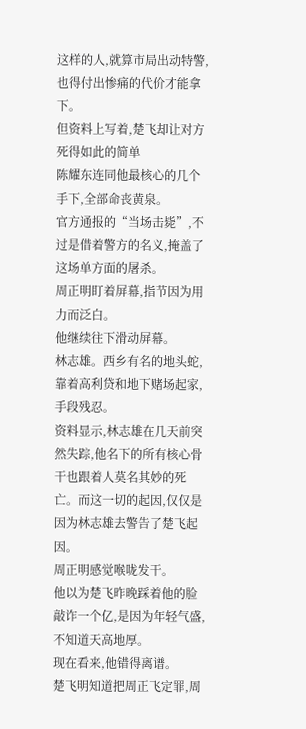这样的人,就算市局出动特警,也得付出惨痛的代价才能拿下。
但资料上写着,楚飞却让对方死得如此的简单
陈耀东连同他最核心的几个手下,全部命丧黄泉。
官方通报的“当场击毙”,不过是借着警方的名义,掩盖了这场单方面的屠杀。
周正明盯着屏幕,指节因为用力而泛白。
他继续往下滑动屏幕。
林志雄。西乡有名的地头蛇,靠着高利贷和地下赌场起家,手段残忍。
资料显示,林志雄在几天前突然失踪,他名下的所有核心骨干也跟着人莫名其妙的死亡。而这一切的起因,仅仅是因为林志雄去警告了楚飞起因。
周正明感觉喉咙发干。
他以为楚飞昨晚踩着他的脸敲诈一个亿,是因为年轻气盛,不知道天高地厚。
现在看来,他错得离谱。
楚飞明知道把周正飞定罪,周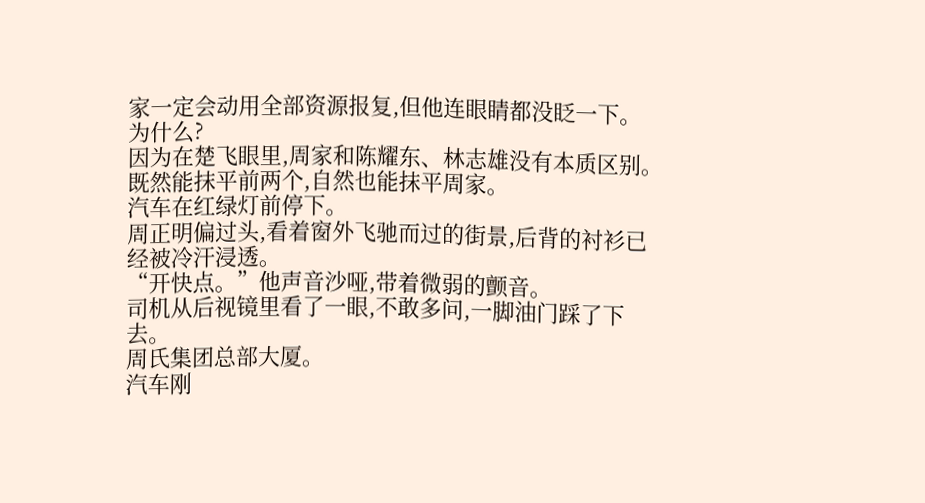家一定会动用全部资源报复,但他连眼睛都没眨一下。
为什么?
因为在楚飞眼里,周家和陈耀东、林志雄没有本质区别。既然能抹平前两个,自然也能抹平周家。
汽车在红绿灯前停下。
周正明偏过头,看着窗外飞驰而过的街景,后背的衬衫已经被冷汗浸透。
“开快点。”他声音沙哑,带着微弱的颤音。
司机从后视镜里看了一眼,不敢多问,一脚油门踩了下去。
周氏集团总部大厦。
汽车刚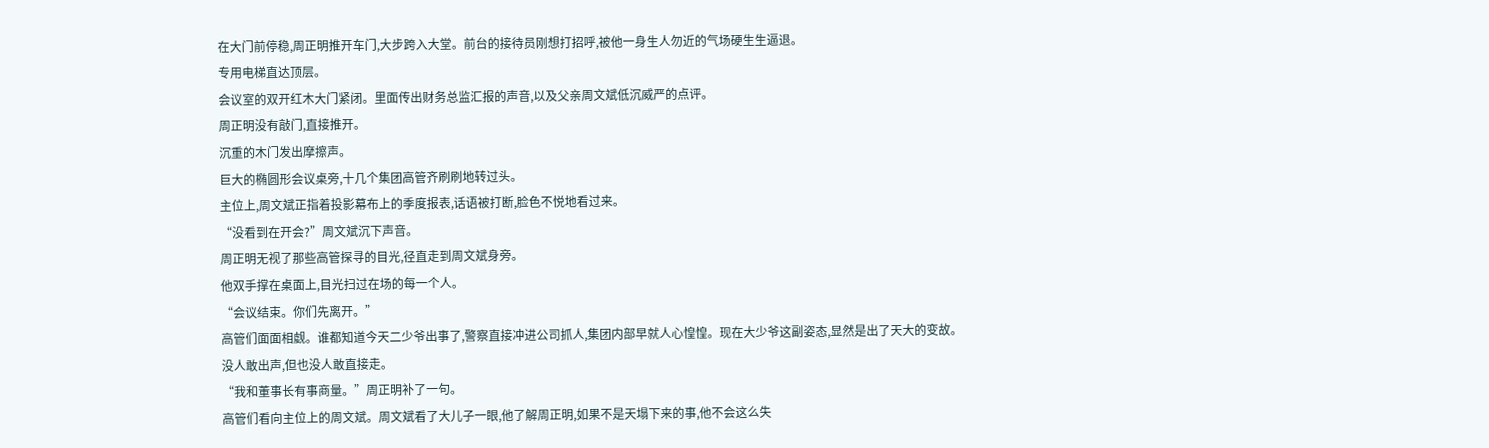在大门前停稳,周正明推开车门,大步跨入大堂。前台的接待员刚想打招呼,被他一身生人勿近的气场硬生生逼退。
专用电梯直达顶层。
会议室的双开红木大门紧闭。里面传出财务总监汇报的声音,以及父亲周文斌低沉威严的点评。
周正明没有敲门,直接推开。
沉重的木门发出摩擦声。
巨大的椭圆形会议桌旁,十几个集团高管齐刷刷地转过头。
主位上,周文斌正指着投影幕布上的季度报表,话语被打断,脸色不悦地看过来。
“没看到在开会?”周文斌沉下声音。
周正明无视了那些高管探寻的目光,径直走到周文斌身旁。
他双手撑在桌面上,目光扫过在场的每一个人。
“会议结束。你们先离开。”
高管们面面相觑。谁都知道今天二少爷出事了,警察直接冲进公司抓人,集团内部早就人心惶惶。现在大少爷这副姿态,显然是出了天大的变故。
没人敢出声,但也没人敢直接走。
“我和董事长有事商量。”周正明补了一句。
高管们看向主位上的周文斌。周文斌看了大儿子一眼,他了解周正明,如果不是天塌下来的事,他不会这么失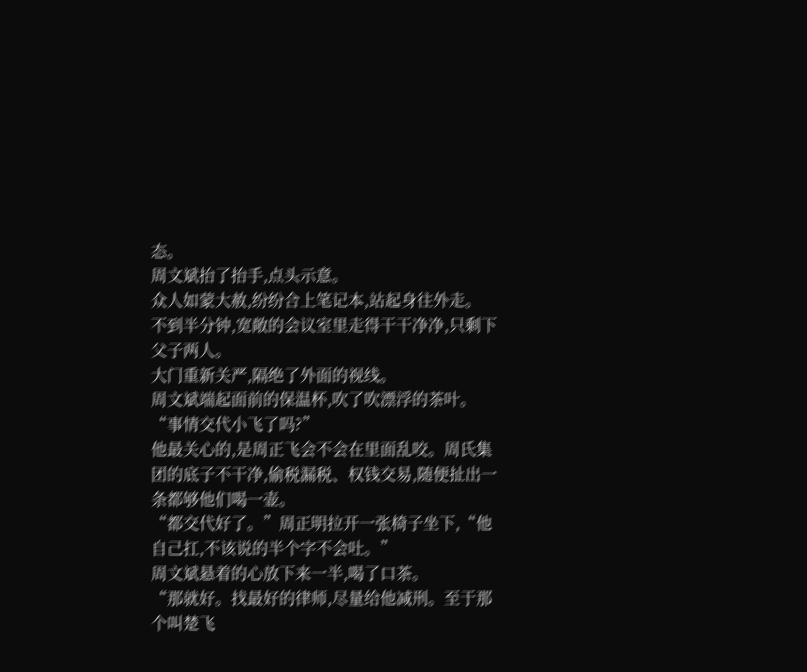态。
周文斌抬了抬手,点头示意。
众人如蒙大赦,纷纷合上笔记本,站起身往外走。
不到半分钟,宽敞的会议室里走得干干净净,只剩下父子两人。
大门重新关严,隔绝了外面的视线。
周文斌端起面前的保温杯,吹了吹漂浮的茶叶。
“事情交代小飞了吗?”
他最关心的,是周正飞会不会在里面乱咬。周氏集团的底子不干净,偷税漏税、权钱交易,随便扯出一条都够他们喝一壶。
“都交代好了。”周正明拉开一张椅子坐下,“他自己扛,不该说的半个字不会吐。”
周文斌悬着的心放下来一半,喝了口茶。
“那就好。找最好的律师,尽量给他减刑。至于那个叫楚飞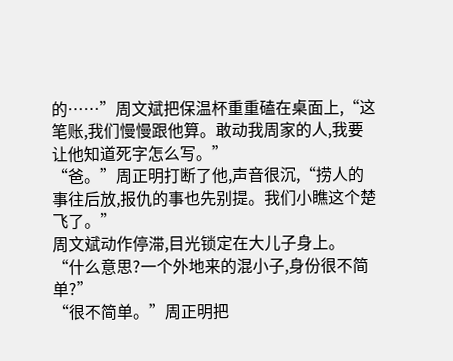的……”周文斌把保温杯重重磕在桌面上,“这笔账,我们慢慢跟他算。敢动我周家的人,我要让他知道死字怎么写。”
“爸。”周正明打断了他,声音很沉,“捞人的事往后放,报仇的事也先别提。我们小瞧这个楚飞了。”
周文斌动作停滞,目光锁定在大儿子身上。
“什么意思?一个外地来的混小子,身份很不简单?”
“很不简单。”周正明把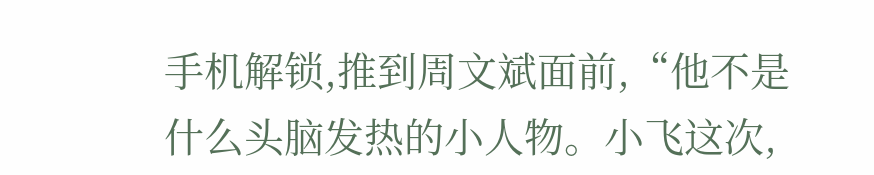手机解锁,推到周文斌面前,“他不是什么头脑发热的小人物。小飞这次,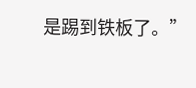是踢到铁板了。”